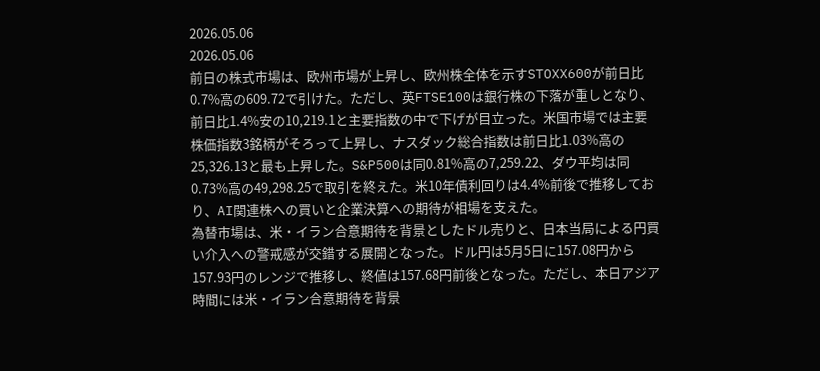2026.05.06
2026.05.06
前日の株式市場は、欧州市場が上昇し、欧州株全体を示すSTOXX600が前日比0.7%高の609.72で引けた。ただし、英FTSE100は銀行株の下落が重しとなり、前日比1.4%安の10,219.1と主要指数の中で下げが目立った。米国市場では主要株価指数3銘柄がそろって上昇し、ナスダック総合指数は前日比1.03%高の25,326.13と最も上昇した。S&P500は同0.81%高の7,259.22、ダウ平均は同0.73%高の49,298.25で取引を終えた。米10年債利回りは4.4%前後で推移しており、AI関連株への買いと企業決算への期待が相場を支えた。
為替市場は、米・イラン合意期待を背景としたドル売りと、日本当局による円買い介入への警戒感が交錯する展開となった。ドル円は5月5日に157.08円から157.93円のレンジで推移し、終値は157.68円前後となった。ただし、本日アジア時間には米・イラン合意期待を背景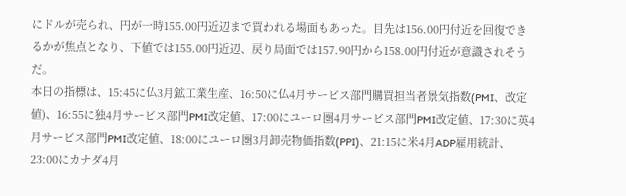にドルが売られ、円が一時155.00円近辺まで買われる場面もあった。目先は156.00円付近を回復できるかが焦点となり、下値では155.00円近辺、戻り局面では157.90円から158.00円付近が意識されそうだ。
本日の指標は、15:45に仏3月鉱工業生産、16:50に仏4月サービス部門購買担当者景気指数(PMI、改定値)、16:55に独4月サービス部門PMI改定値、17:00にユーロ圏4月サービス部門PMI改定値、17:30に英4月サービス部門PMI改定値、18:00にユーロ圏3月卸売物価指数(PPI)、21:15に米4月ADP雇用統計、23:00にカナダ4月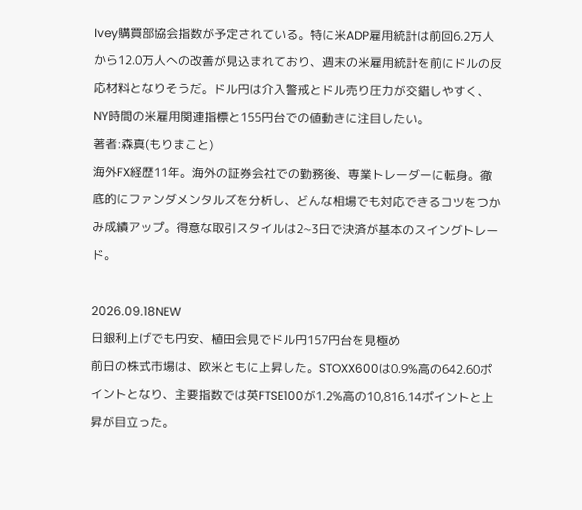Ivey購買部協会指数が予定されている。特に米ADP雇用統計は前回6.2万人から12.0万人への改善が見込まれており、週末の米雇用統計を前にドルの反応材料となりそうだ。ドル円は介入警戒とドル売り圧力が交錯しやすく、NY時間の米雇用関連指標と155円台での値動きに注目したい。
著者:森真(もりまこと)
海外FX経歴11年。海外の証券会社での勤務後、専業トレーダーに転身。徹底的にファンダメンタルズを分析し、どんな相場でも対応できるコツをつかみ成績アップ。得意な取引スタイルは2~3日で決済が基本のスイングトレード。

2026.09.18NEW
日銀利上げでも円安、植田会見でドル円157円台を見極め
前日の株式市場は、欧米ともに上昇した。STOXX600は0.9%高の642.60ポイントとなり、主要指数では英FTSE100が1.2%高の10,816.14ポイントと上昇が目立った。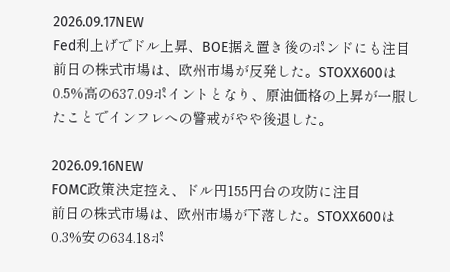2026.09.17NEW
Fed利上げでドル上昇、BOE据え置き後のポンドにも注目
前日の株式市場は、欧州市場が反発した。STOXX600は0.5%高の637.09ポイントとなり、原油価格の上昇が一服したことでインフレへの警戒がやや後退した。

2026.09.16NEW
FOMC政策決定控え、ドル円155円台の攻防に注目
前日の株式市場は、欧州市場が下落した。STOXX600は0.3%安の634.18ポ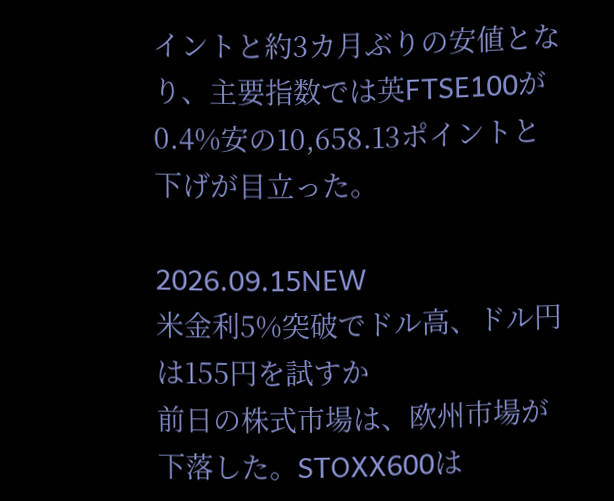イントと約3カ月ぶりの安値となり、主要指数では英FTSE100が0.4%安の10,658.13ポイントと下げが目立った。

2026.09.15NEW
米金利5%突破でドル高、ドル円は155円を試すか
前日の株式市場は、欧州市場が下落した。STOXX600は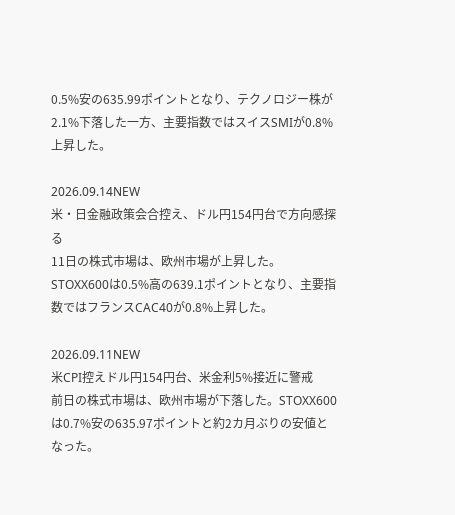0.5%安の635.99ポイントとなり、テクノロジー株が2.1%下落した一方、主要指数ではスイスSMIが0.8%上昇した。

2026.09.14NEW
米・日金融政策会合控え、ドル円154円台で方向感探る
11日の株式市場は、欧州市場が上昇した。STOXX600は0.5%高の639.1ポイントとなり、主要指数ではフランスCAC40が0.8%上昇した。

2026.09.11NEW
米CPI控えドル円154円台、米金利5%接近に警戒
前日の株式市場は、欧州市場が下落した。STOXX600は0.7%安の635.97ポイントと約2カ月ぶりの安値となった。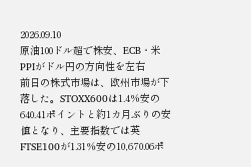2026.09.10
原油100ドル超で株安、ECB・米PPIがドル円の方向性を左右
前日の株式市場は、欧州市場が下落した。STOXX600は1.4%安の640.41ポイントと約1カ月ぶりの安値となり、主要指数では英FTSE100が1.31%安の10,670.06ポ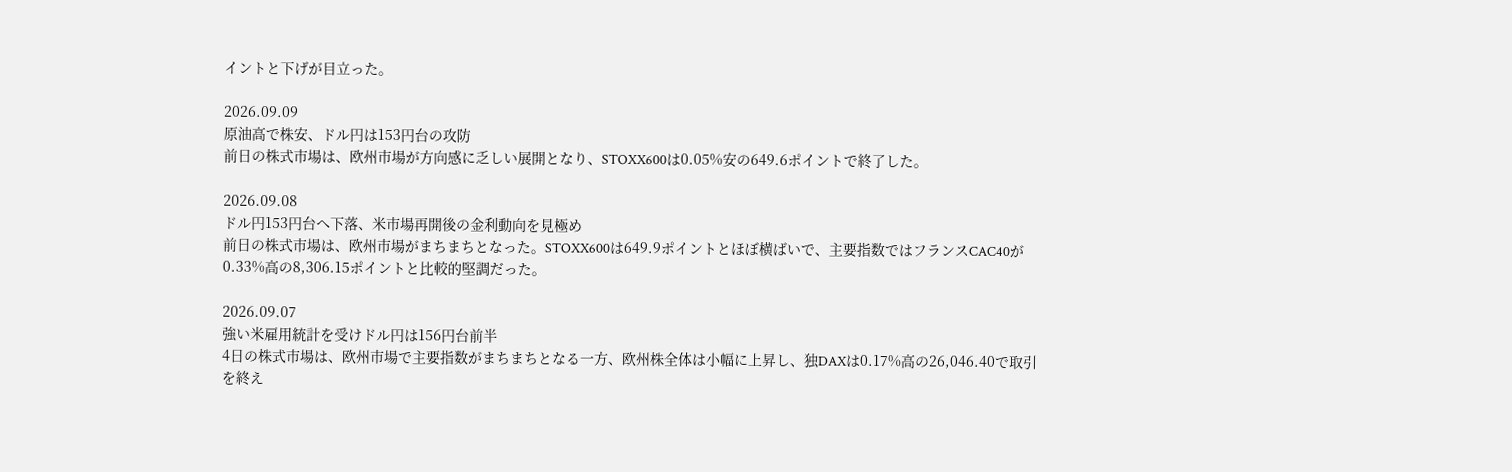イントと下げが目立った。

2026.09.09
原油高で株安、ドル円は153円台の攻防
前日の株式市場は、欧州市場が方向感に乏しい展開となり、STOXX600は0.05%安の649.6ポイントで終了した。

2026.09.08
ドル円153円台へ下落、米市場再開後の金利動向を見極め
前日の株式市場は、欧州市場がまちまちとなった。STOXX600は649.9ポイントとほぼ横ばいで、主要指数ではフランスCAC40が0.33%高の8,306.15ポイントと比較的堅調だった。

2026.09.07
強い米雇用統計を受けドル円は156円台前半
4日の株式市場は、欧州市場で主要指数がまちまちとなる一方、欧州株全体は小幅に上昇し、独DAXは0.17%高の26,046.40で取引を終え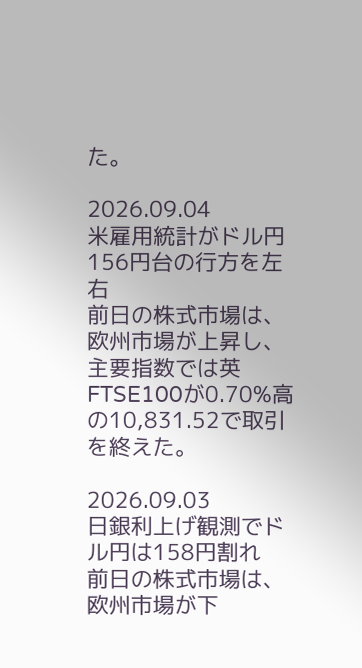た。

2026.09.04
米雇用統計がドル円156円台の行方を左右
前日の株式市場は、欧州市場が上昇し、主要指数では英FTSE100が0.70%高の10,831.52で取引を終えた。

2026.09.03
日銀利上げ観測でドル円は158円割れ
前日の株式市場は、欧州市場が下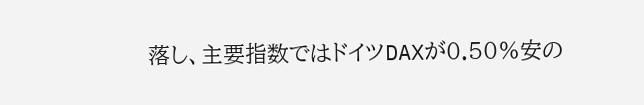落し、主要指数ではドイツDAXが0.50%安の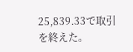25,839.33で取引を終えた。